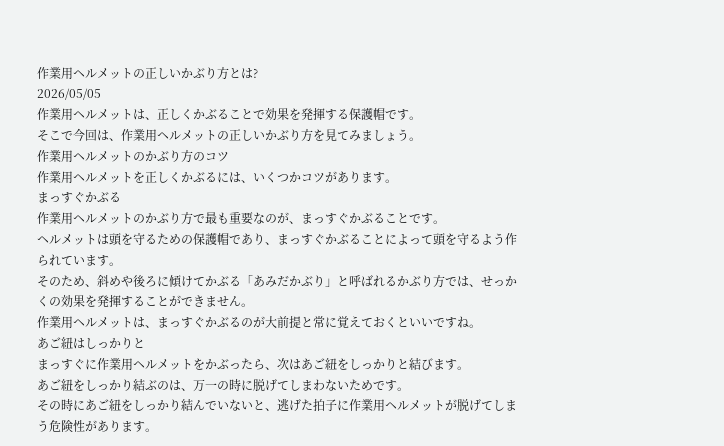作業用ヘルメットの正しいかぶり方とは?
2026/05/05
作業用ヘルメットは、正しくかぶることで効果を発揮する保護帽です。
そこで今回は、作業用ヘルメットの正しいかぶり方を見てみましょう。
作業用ヘルメットのかぶり方のコツ
作業用ヘルメットを正しくかぶるには、いくつかコツがあります。
まっすぐかぶる
作業用ヘルメットのかぶり方で最も重要なのが、まっすぐかぶることです。
ヘルメットは頭を守るための保護帽であり、まっすぐかぶることによって頭を守るよう作られています。
そのため、斜めや後ろに傾けてかぶる「あみだかぶり」と呼ばれるかぶり方では、せっかくの効果を発揮することができません。
作業用ヘルメットは、まっすぐかぶるのが大前提と常に覚えておくといいですね。
あご紐はしっかりと
まっすぐに作業用ヘルメットをかぶったら、次はあご紐をしっかりと結びます。
あご紐をしっかり結ぶのは、万一の時に脱げてしまわないためです。
その時にあご紐をしっかり結んでいないと、逃げた拍子に作業用ヘルメットが脱げてしまう危険性があります。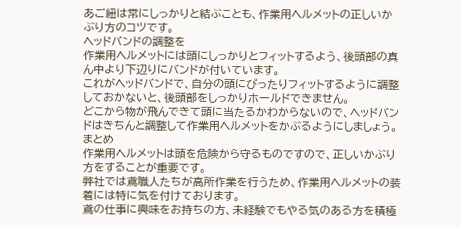あご紐は常にしっかりと結ぶことも、作業用ヘルメットの正しいかぶり方のコツです。
ヘッドバンドの調整を
作業用ヘルメットには頭にしっかりとフィットするよう、後頭部の真ん中より下辺りにバンドが付いています。
これがヘッドバンドで、自分の頭にぴったりフィットするように調整しておかないと、後頭部をしっかりホールドできません。
どこから物が飛んできて頭に当たるかわからないので、ヘッドバンドはきちんと調整して作業用ヘルメットをかぶるようにしましょう。
まとめ
作業用ヘルメットは頭を危険から守るものですので、正しいかぶり方をすることが重要です。
弊社では鳶職人たちが高所作業を行うため、作業用ヘルメットの装着には特に気を付けております。
鳶の仕事に興味をお持ちの方、未経験でもやる気のある方を積極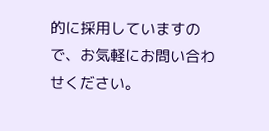的に採用していますので、お気軽にお問い合わせください。